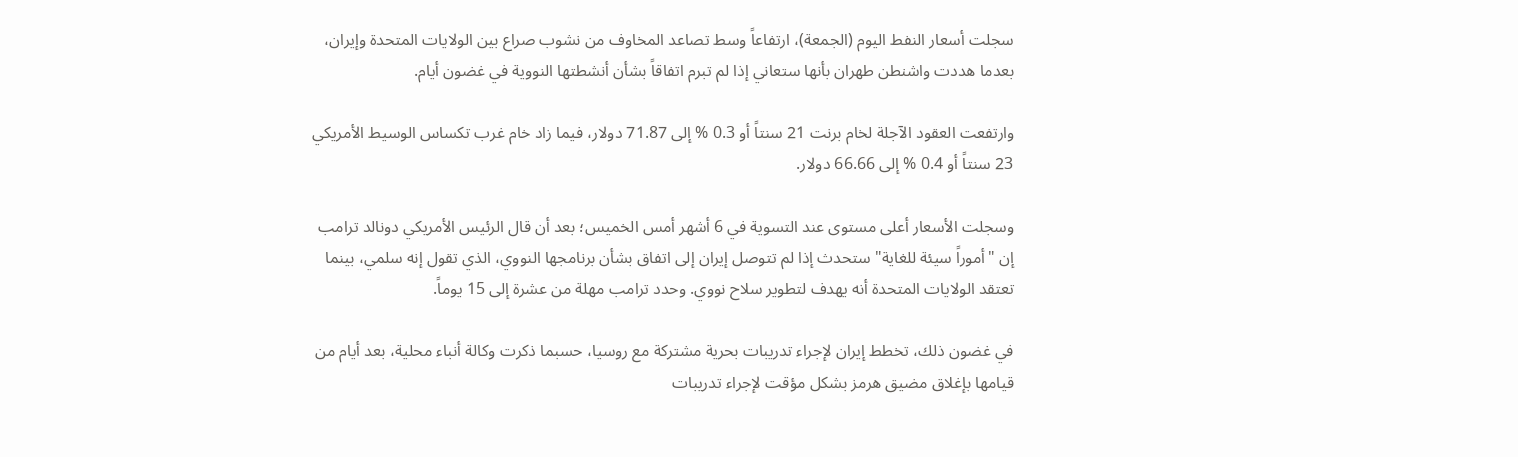سجلت أسعار النفط اليوم (الجمعة)، ارتفاعاً وسط تصاعد المخاوف من نشوب صراع بين الولايات المتحدة وإيران، بعدما هددت واشنطن طهران بأنها ستعاني إذا لم تبرم اتفاقاً بشأن أنشطتها النووية في غضون أيام.

وارتفعت العقود الآجلة لخام برنت 21 سنتاً أو 0.3 % إلى 71.87 دولار، فيما زاد خام غرب تكساس الوسيط الأمريكي 23 سنتاً أو 0.4 % إلى 66.66 دولار.

وسجلت الأسعار أعلى مستوى عند التسوية في 6 أشهر أمس الخميس؛ بعد أن قال الرئيس الأمريكي دونالد ترامب إن "أموراً سيئة للغاية" ستحدث إذا لم تتوصل إيران إلى اتفاق بشأن برنامجها النووي، الذي تقول إنه سلمي، بينما تعتقد الولايات المتحدة أنه يهدف لتطوير سلاح نووي. وحدد ترامب مهلة من عشرة إلى 15 يوماً.

في غضون ذلك، تخطط إيران لإجراء تدريبات بحرية مشتركة مع روسيا، حسبما ذكرت وكالة أنباء محلية، بعد أيام من قيامها بإغلاق مضيق هرمز بشكل مؤقت لإجراء تدريبات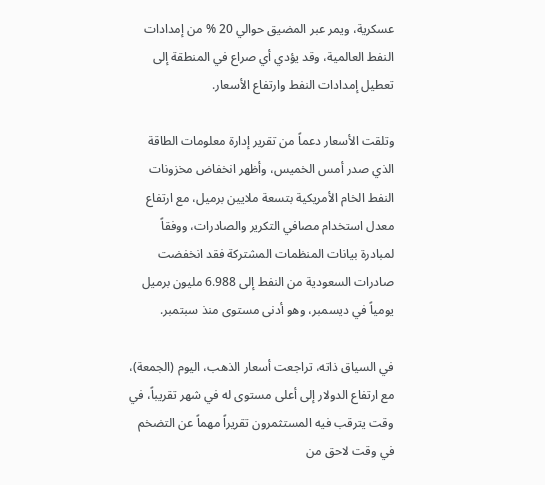عسكرية، ويمر عبر المضيق حوالي 20 % من إمدادات النفط العالمية، وقد يؤدي أي صراع في المنطقة إلى تعطيل إمدادات النفط وارتفاع الأسعار.

وتلقت الأسعار دعماً من تقرير إدارة معلومات الطاقة الذي صدر أمس الخميس، وأظهر انخفاض مخزونات النفط الخام الأمريكية بتسعة ملايين برميل، مع ارتفاع معدل استخدام مصافي التكرير والصادرات، ووفقاً لمبادرة بيانات المنظمات المشتركة فقد انخفضت صادرات السعودية من النفط إلى 6.988 مليون برميل يومياً في ديسمبر، وهو أدنى مستوى منذ سبتمبر.

في السياق ذاته، تراجعت أسعار الذهب، اليوم (الجمعة)، مع ارتفاع الدولار إلى أعلى مستوى له في شهر تقريباً، في وقت يترقب فيه المستثمرون تقريراً مهماً عن التضخم في وقت لاحق من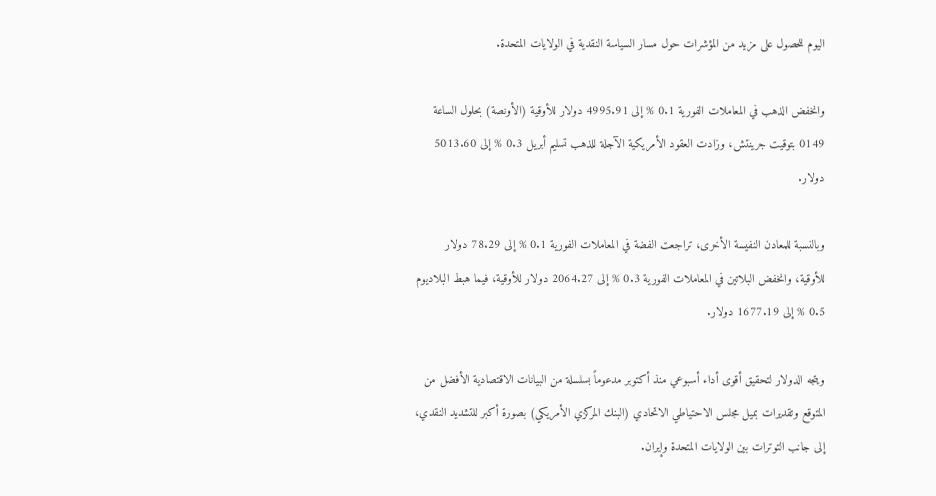اليوم للحصول على مزيد من المؤشرات حول مسار السياسة النقدية في الولايات المتحدة.

وانخفض الذهب في المعاملات الفورية 0.1 % إلى 4995.91 دولار للأوقية (الأونصة) بحلول الساعة 0149 بتوقيت جرينتش، وزادت العقود الأمريكية الآجلة للذهب تسليم أبريل 0.3 % إلى 5013.60 دولار.

وبالنسبة للمعادن النفيسة الأخرى، تراجعت الفضة في المعاملات الفورية 0.1 % إلى 78.29 دولار للأوقية، وانخفض البلاتين في المعاملات الفورية 0.3 % إلى 2064.27 دولار للأوقية، فيما هبط البلاديوم 0.5 % إلى 1677.19 دولار.

ويتجه الدولار لتحقيق أقوى أداء أسبوعي منذ أكتوبر مدعوماً بسلسلة من البيانات الاقتصادية الأفضل من المتوقع وتقديرات بميل مجلس الاحتياطي الاتحادي (البنك المركزي الأمريكي) بصورة أكبر للتشديد النقدي، إلى جانب التوترات بين الولايات المتحدة وإيران.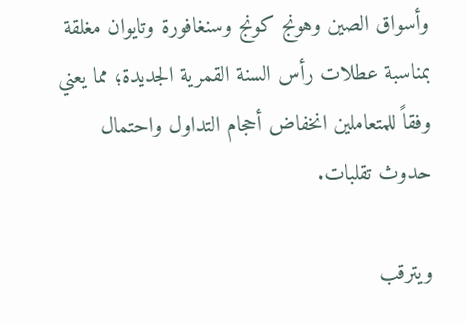وأسواق الصين وهونج كونج وسنغافورة وتايوان مغلقة بمناسبة عطلات رأس السنة القمرية الجديدة؛ مما يعني وفقاً للمتعاملين انخفاض أحجام التداول واحتمال حدوث تقلبات.

ويترقب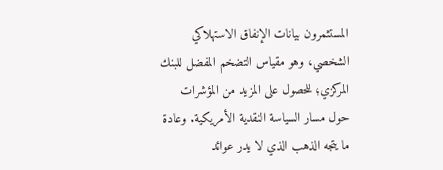المستثمرون بيانات الإنفاق الاستهلاكي الشخصي، وهو مقياس التضخم المفضل للبنك المركزي؛ للحصول على المزيد من المؤشرات حول مسار السياسة النقدية الأمريكية. وعادة ما يتجه الذهب الذي لا يدر عوائد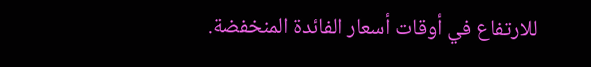للارتفاع في أوقات أسعار الفائدة المنخفضة.